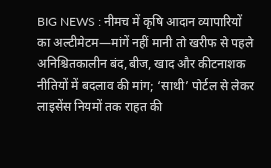BIG NEWS : नीमच में कृषि आदान व्यापारियों का अल्टीमेटम—मांगें नहीं मानी तो खरीफ से पहले अनिश्चितकालीन बंद,बीज, खाद और कीटनाशक नीतियों में बदलाव की मांग; ‘साथी’ पोर्टल से लेकर लाइसेंस नियमों तक राहत की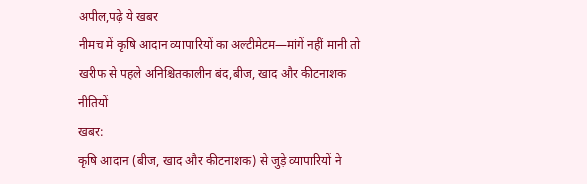अपील,पढ़े ये खबर
नीमच में कृषि आदान व्यापारियों का अल्टीमेटम—मांगें नहीं मानी तो खरीफ से पहले अनिश्चितकालीन बंद,बीज, खाद और कीटनाशक नीतियों
खबर:
कृषि आदान (बीज, खाद और कीटनाशक) से जुड़े व्यापारियों ने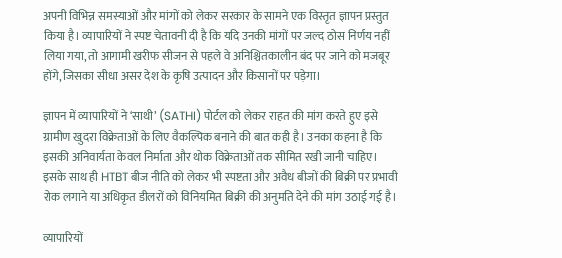अपनी विभिन्न समस्याओं और मांगों को लेकर सरकार के सामने एक विस्तृत ज्ञापन प्रस्तुत किया है। व्यापारियों ने स्पष्ट चेतावनी दी है कि यदि उनकी मांगों पर जल्द ठोस निर्णय नहीं लिया गया, तो आगामी खरीफ सीजन से पहले वे अनिश्चितकालीन बंद पर जाने को मजबूर होंगे, जिसका सीधा असर देश के कृषि उत्पादन और किसानों पर पड़ेगा।

ज्ञापन में व्यापारियों ने ‘साथी’ (SATHI) पोर्टल को लेकर राहत की मांग करते हुए इसे ग्रामीण खुदरा विक्रेताओं के लिए वैकल्पिक बनाने की बात कही है। उनका कहना है कि इसकी अनिवार्यता केवल निर्माता और थोक विक्रेताओं तक सीमित रखी जानी चाहिए। इसके साथ ही HTBT बीज नीति को लेकर भी स्पष्टता और अवैध बीजों की बिक्री पर प्रभावी रोक लगाने या अधिकृत डीलरों को विनियमित बिक्री की अनुमति देने की मांग उठाई गई है।

व्यापारियों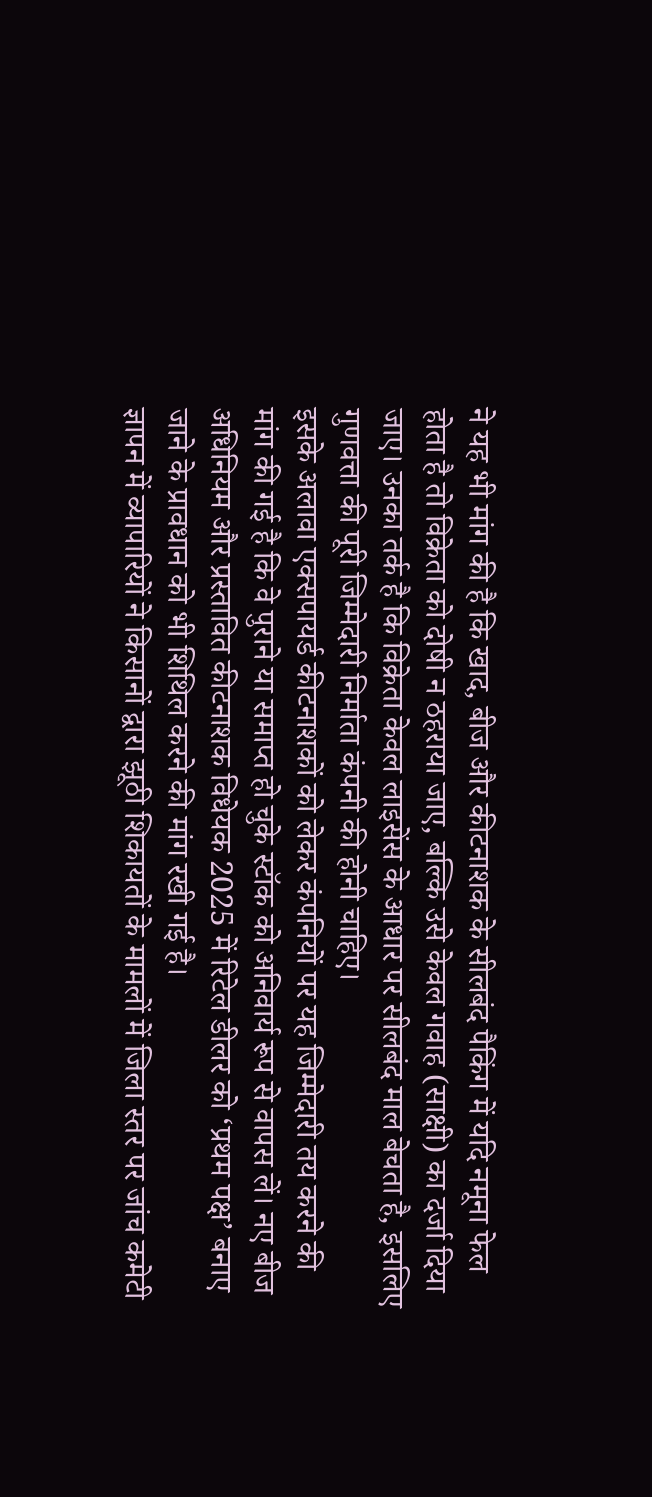ने यह भी मांग की है कि खाद, बीज और कीटनाशक के सीलबंद पैकिंग में यदि नमूना फेल होता है तो विक्रेता को दोषी न ठहराया जाए, बल्कि उसे केवल गवाह (साक्षी) का दर्जा दिया जाए। उनका तर्क है कि विक्रेता केवल लाइसेंस के आधार पर सीलबंद माल बेचता है, इसलिए गुणवत्ता की पूरी जिम्मेदारी निर्माता कंपनी की होनी चाहिए।
इसके अलावा एक्सपायर्ड कीटनाशकों को लेकर कंपनियों पर यह जिम्मेदारी तय करने की मांग की गई है कि वे पुराने या समाप्त हो चुके स्टॉक को अनिवार्य रूप से वापस लें। नए बीज अधिनियम और प्रस्तावित कीटनाशक विधेयक 2025 में रिटेल डीलर को ‘प्रथम पक्ष’ बनाए जाने के प्रावधान को भी शिथिल करने की मांग रखी गई है।
ज्ञापन में व्यापारियों ने किसानों द्वारा झूठी शिकायतों के मामलों में जिला स्तर पर जांच कमेटी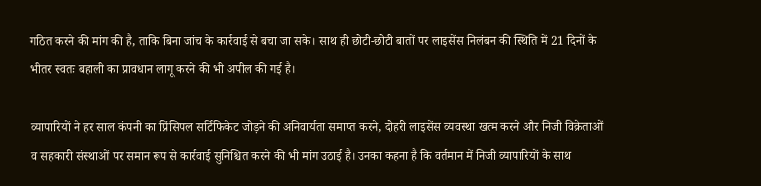गठित करने की मांग की है, ताकि बिना जांच के कार्रवाई से बचा जा सके। साथ ही छोटी-छोटी बातों पर लाइसेंस निलंबन की स्थिति में 21 दिनों के भीतर स्वतः बहाली का प्रावधान लागू करने की भी अपील की गई है।

व्यापारियों ने हर साल कंपनी का प्रिंसिपल सर्टिफिकेट जोड़ने की अनिवार्यता समाप्त करने, दोहरी लाइसेंस व्यवस्था खत्म करने और निजी विक्रेताओं व सहकारी संस्थाओं पर समान रूप से कार्रवाई सुनिश्चित करने की भी मांग उठाई है। उनका कहना है कि वर्तमान में निजी व्यापारियों के साथ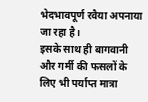भेदभावपूर्ण रवैया अपनाया जा रहा है।
इसके साथ ही बागवानी और गर्मी की फसलों के लिए भी पर्याप्त मात्रा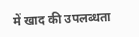में खाद की उपलब्धता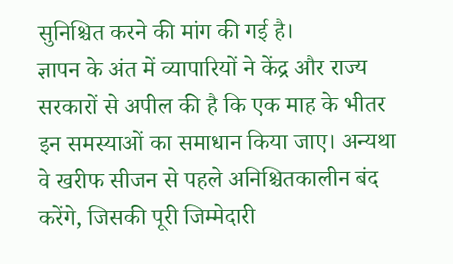सुनिश्चित करने की मांग की गई है।
ज्ञापन के अंत में व्यापारियों ने केंद्र और राज्य सरकारों से अपील की है कि एक माह के भीतर इन समस्याओं का समाधान किया जाए। अन्यथा वे खरीफ सीजन से पहले अनिश्चितकालीन बंद करेंगे, जिसकी पूरी जिम्मेदारी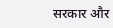सरकार और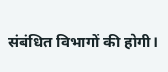संबंधित विभागों की होगी।